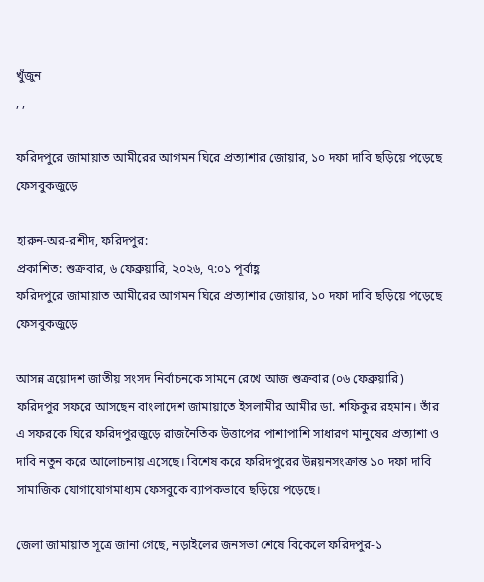খুঁজুন
, ,

ফরিদপুরে জামায়াত আমীরের আগমন ঘিরে প্রত্যাশার জোয়ার, ১০ দফা দাবি ছড়িয়ে পড়েছে ফেসবুকজুড়ে

হারুন-অর-রশীদ, ফরিদপুর:
প্রকাশিত: শুক্রবার, ৬ ফেব্রুয়ারি, ২০২৬, ৭:০১ পূর্বাহ্ণ
ফরিদপুরে জামায়াত আমীরের আগমন ঘিরে প্রত্যাশার জোয়ার, ১০ দফা দাবি ছড়িয়ে পড়েছে ফেসবুকজুড়ে

আসন্ন ত্রয়োদশ জাতীয় সংসদ নির্বাচনকে সামনে রেখে আজ শুক্রবার (০৬ ফেব্রুয়ারি) ফরিদপুর সফরে আসছেন বাংলাদেশ জামায়াতে ইসলামীর আমীর ডা. শফিকুর রহমান। তাঁর এ সফরকে ঘিরে ফরিদপুরজুড়ে রাজনৈতিক উত্তাপের পাশাপাশি সাধারণ মানুষের প্রত্যাশা ও দাবি নতুন করে আলোচনায় এসেছে। বিশেষ করে ফরিদপুরের উন্নয়নসংক্রান্ত ১০ দফা দাবি সামাজিক যোগাযোগমাধ্যম ফেসবুকে ব্যাপকভাবে ছড়িয়ে পড়েছে।

জেলা জামায়াত সূত্রে জানা গেছে, নড়াইলের জনসভা শেষে বিকেলে ফরিদপুর-১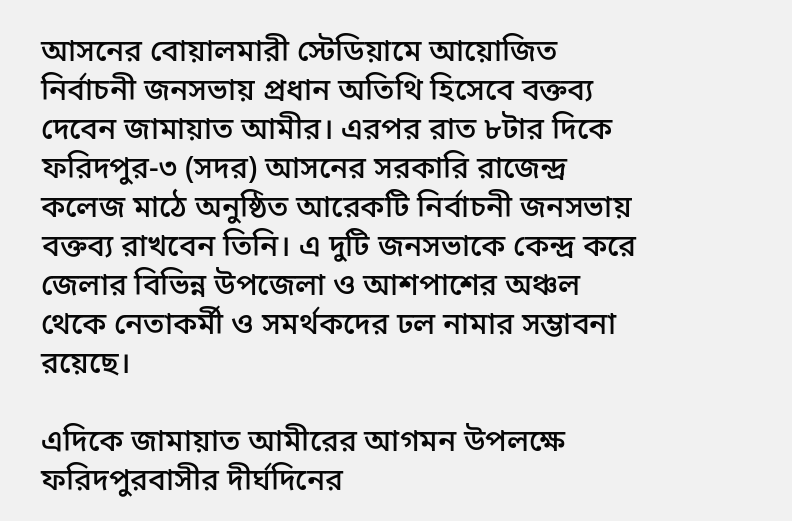আসনের বোয়ালমারী স্টেডিয়ামে আয়োজিত নির্বাচনী জনসভায় প্রধান অতিথি হিসেবে বক্তব্য দেবেন জামায়াত আমীর। এরপর রাত ৮টার দিকে ফরিদপুর-৩ (সদর) আসনের সরকারি রাজেন্দ্র কলেজ মাঠে অনুষ্ঠিত আরেকটি নির্বাচনী জনসভায় বক্তব্য রাখবেন তিনি। এ দুটি জনসভাকে কেন্দ্র করে জেলার বিভিন্ন উপজেলা ও আশপাশের অঞ্চল থেকে নেতাকর্মী ও সমর্থকদের ঢল নামার সম্ভাবনা রয়েছে।

এদিকে জামায়াত আমীরের আগমন উপলক্ষে ফরিদপুরবাসীর দীর্ঘদিনের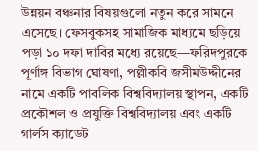উন্নয়ন বঞ্চনার বিষয়গুলো নতুন করে সামনে এসেছে। ফেসবুকসহ সামাজিক মাধ্যমে ছড়িয়ে পড়া ১০ দফা দাবির মধ্যে রয়েছে—ফরিদপুরকে পূর্ণাঙ্গ বিভাগ ঘোষণা, পল্লীকবি জসীমউদ্দীনের নামে একটি পাবলিক বিশ্ববিদ্যালয় স্থাপন, একটি প্রকৌশল ও প্রযুক্তি বিশ্ববিদ্যালয় এবং একটি গার্লস ক্যাডেট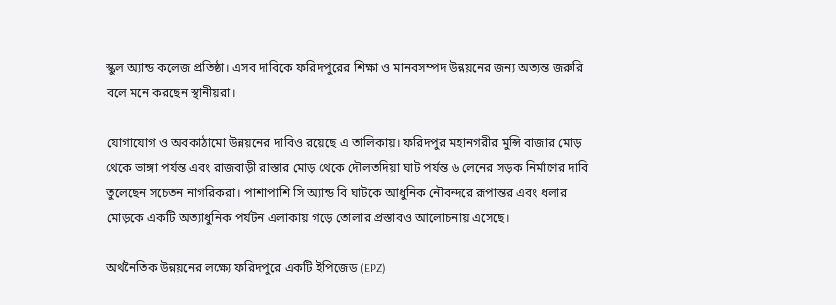স্কুল অ্যান্ড কলেজ প্রতিষ্ঠা। এসব দাবিকে ফরিদপুরের শিক্ষা ও মানবসম্পদ উন্নয়নের জন্য অত্যন্ত জরুরি বলে মনে করছেন স্থানীয়রা।

যোগাযোগ ও অবকাঠামো উন্নয়নের দাবিও রয়েছে এ তালিকায়। ফরিদপুর মহানগরীর মুন্সি বাজার মোড় থেকে ভাঙ্গা পর্যন্ত এবং রাজবাড়ী রাস্তার মোড় থেকে দৌলতদিয়া ঘাট পর্যন্ত ৬ লেনের সড়ক নির্মাণের দাবি তুলেছেন সচেতন নাগরিকরা। পাশাপাশি সি অ্যান্ড বি ঘাটকে আধুনিক নৌবন্দরে রূপান্তর এবং ধলার মোড়কে একটি অত্যাধুনিক পর্যটন এলাকায় গড়ে তোলার প্রস্তাবও আলোচনায় এসেছে।

অর্থনৈতিক উন্নয়নের লক্ষ্যে ফরিদপুরে একটি ইপিজেড (EPZ)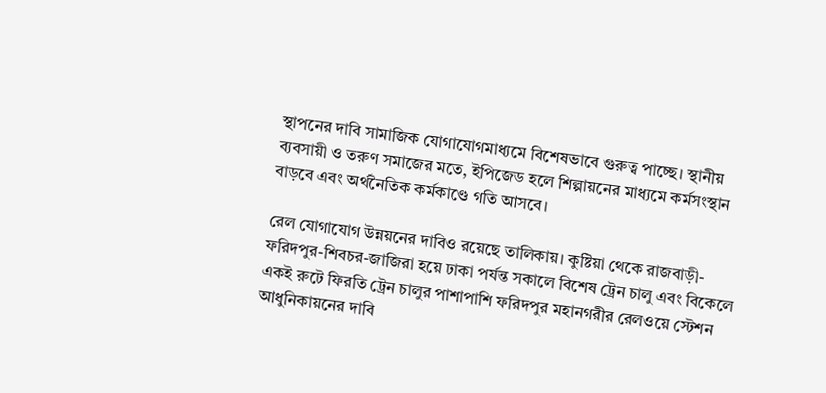স্থাপনের দাবি সামাজিক যোগাযোগমাধ্যমে বিশেষভাবে গুরুত্ব পাচ্ছে। স্থানীয় ব্যবসায়ী ও তরুণ সমাজের মতে, ইপিজেড হলে শিল্পায়নের মাধ্যমে কর্মসংস্থান বাড়বে এবং অর্থনৈতিক কর্মকাণ্ডে গতি আসবে।

রেল যোগাযোগ উন্নয়নের দাবিও রয়েছে তালিকায়। কুষ্টিয়া থেকে রাজবাড়ী-ফরিদপুর-শিবচর-জাজিরা হয়ে ঢাকা পর্যন্ত সকালে বিশেষ ট্রেন চালু এবং বিকেলে একই রুটে ফিরতি ট্রেন চালুর পাশাপাশি ফরিদপুর মহানগরীর রেলওয়ে স্টেশন আধুনিকায়নের দাবি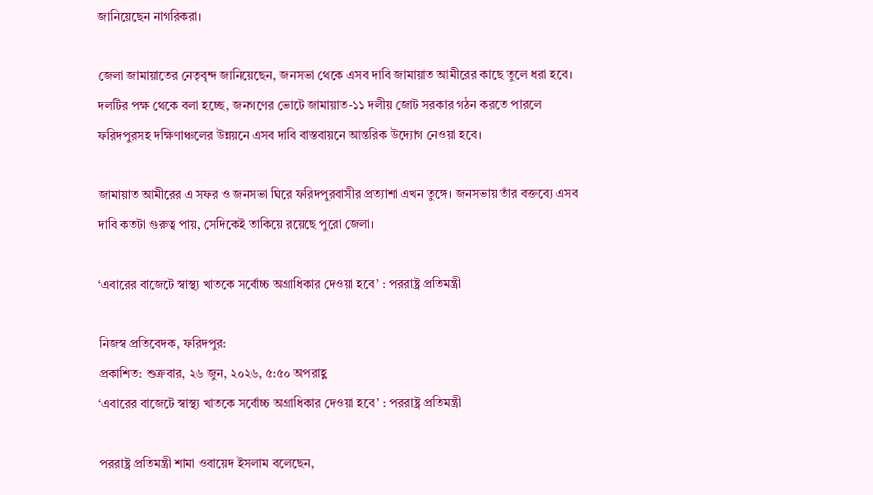জানিয়েছেন নাগরিকরা।

জেলা জামায়াতের নেতৃবৃন্দ জানিয়েছেন, জনসভা থেকে এসব দাবি জামায়াত আমীরের কাছে তুলে ধরা হবে। দলটির পক্ষ থেকে বলা হচ্ছে, জনগণের ভোটে জামায়াত-১১ দলীয় জোট সরকার গঠন করতে পারলে ফরিদপুরসহ দক্ষিণাঞ্চলের উন্নয়নে এসব দাবি বাস্তবায়নে আন্তরিক উদ্যোগ নেওয়া হবে।

জামায়াত আমীরের এ সফর ও জনসভা ঘিরে ফরিদপুরবাসীর প্রত্যাশা এখন তুঙ্গে। জনসভায় তাঁর বক্তব্যে এসব দাবি কতটা গুরুত্ব পায়, সেদিকেই তাকিয়ে রয়েছে পুরো জেলা।

‘এবারের বাজেটে স্বাস্থ্য খাতকে সর্বোচ্চ অগ্রাধিকার দেওয়া হবে’ : পররাষ্ট্র প্রতিমন্ত্রী

নিজস্ব প্রতিবেদক, ফরিদপুর:
প্রকাশিত: শুক্রবার, ২৬ জুন, ২০২৬, ৫:৫০ অপরাহ্ণ
‘এবারের বাজেটে স্বাস্থ্য খাতকে সর্বোচ্চ অগ্রাধিকার দেওয়া হবে’ : পররাষ্ট্র প্রতিমন্ত্রী

পররাষ্ট্র প্রতিমন্ত্রী শামা ওবায়েদ ইসলাম বলেছেন,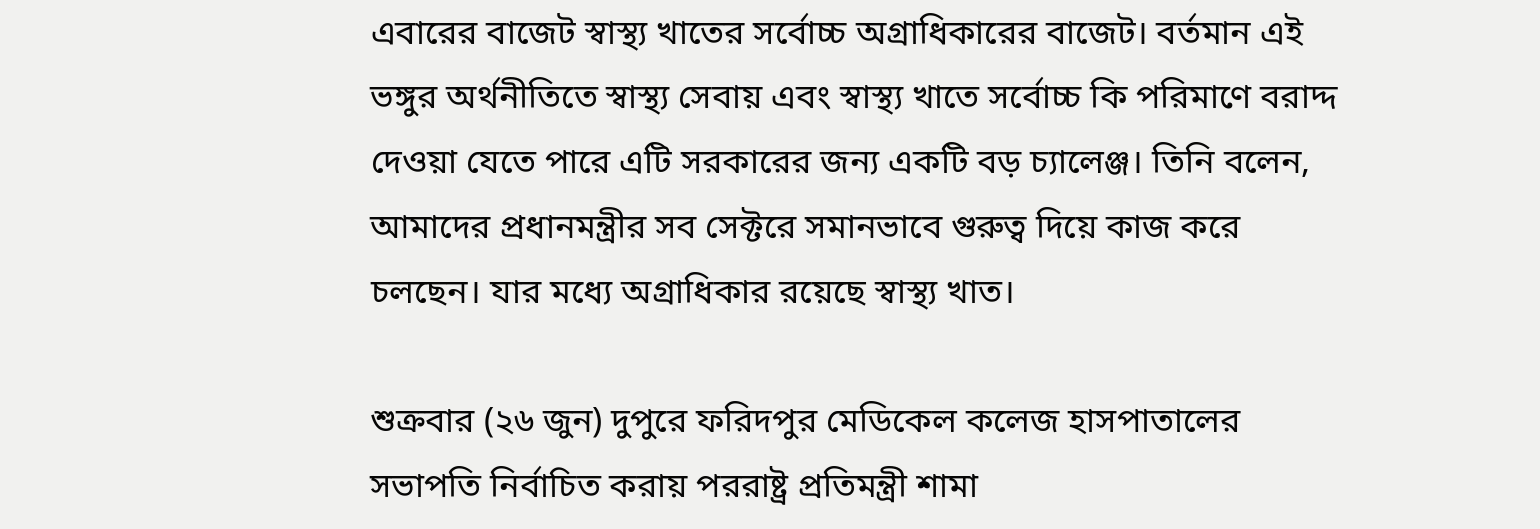এবারের বাজেট স্বাস্থ্য খাতের সর্বোচ্চ অগ্রাধিকারের বাজেট। বর্তমান এই ভঙ্গুর অর্থনীতিতে স্বাস্থ্য সেবায় এবং স্বাস্থ্য খাতে সর্বোচ্চ কি পরিমাণে বরাদ্দ দেওয়া যেতে পারে এটি সরকারের জন্য একটি বড় চ্যালেঞ্জ। তিনি বলেন, আমাদের প্রধানমন্ত্রীর সব সেক্টরে সমানভাবে গুরুত্ব দিয়ে কাজ করে চলছেন। যার মধ্যে অগ্রাধিকার রয়েছে স্বাস্থ্য খাত।

শুক্রবার (২৬ জুন) দুপুরে ফরিদপুর মেডিকেল কলেজ হাসপাতালের সভাপতি নির্বাচিত করায় পররাষ্ট্র প্রতিমন্ত্রী শামা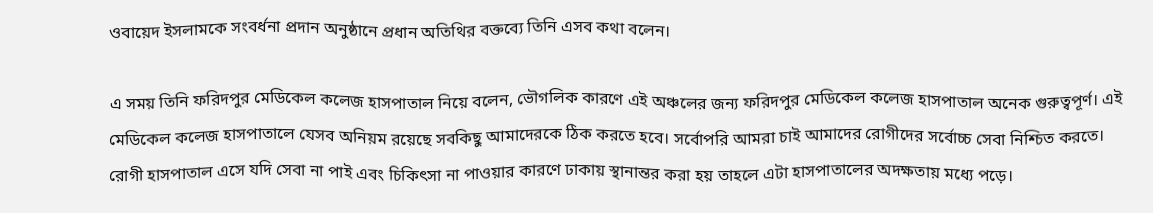ওবায়েদ ইসলামকে সংবর্ধনা প্রদান অনুষ্ঠানে প্রধান অতিথির বক্তব্যে তিনি এসব কথা বলেন।

এ সময় তিনি ফরিদপুর মেডিকেল কলেজ হাসপাতাল নিয়ে বলেন, ভৌগলিক কারণে এই অঞ্চলের জন্য ফরিদপুর মেডিকেল কলেজ হাসপাতাল অনেক গুরুত্বপূর্ণ। এই মেডিকেল কলেজ হাসপাতালে যেসব অনিয়ম রয়েছে সবকিছু আমাদেরকে ঠিক করতে হবে। সর্বোপরি আমরা চাই আমাদের রোগীদের সর্বোচ্চ সেবা নিশ্চিত করতে। রোগী হাসপাতাল এসে যদি সেবা না পাই এবং চিকিৎসা না পাওয়ার কারণে ঢাকায় স্থানান্তর করা হয় তাহলে এটা হাসপাতালের অদক্ষতায় মধ্যে পড়ে।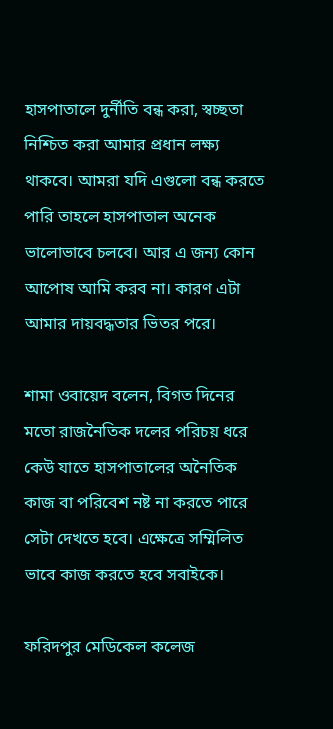হাসপাতালে দুর্নীতি বন্ধ করা, স্বচ্ছতা নিশ্চিত করা আমার প্রধান লক্ষ্য থাকবে। আমরা যদি এগুলো বন্ধ করতে পারি তাহলে হাসপাতাল অনেক ভালোভাবে চলবে। আর এ জন্য কোন আপোষ আমি করব না। কারণ এটা আমার দায়বদ্ধতার ভিতর পরে।

শামা ওবায়েদ বলেন, বিগত দিনের মতো রাজনৈতিক দলের পরিচয় ধরে কেউ যাতে হাসপাতালের অনৈতিক কাজ বা পরিবেশ নষ্ট না করতে পারে সেটা দেখতে হবে। এক্ষেত্রে সম্মিলিত ভাবে কাজ করতে হবে সবাইকে।

ফরিদপুর মেডিকেল কলেজ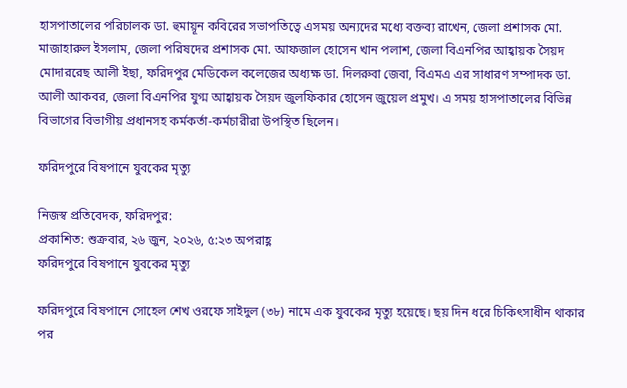হাসপাতালের পরিচালক ডা. হুমায়ূন কবিরের সভাপতিত্বে এসময় অন্যদের মধ্যে বক্তব্য রাখেন, জেলা প্রশাসক মো. মাজাহারুল ইসলাম, জেলা পরিষদের প্রশাসক মো. আফজাল হোসেন খান পলাশ, জেলা বিএনপির আহ্বায়ক সৈয়দ মোদাররেছ আলী ইছা, ফরিদপুর মেডিকেল কলেজের অধ্যক্ষ ডা. দিলরুবা জেবা, বিএমএ এর সাধারণ সম্পাদক ডা. আলী আকবর, জেলা বিএনপির যুগ্ম আহ্বায়ক সৈয়দ জুলফিকার হোসেন জুয়েল প্রমুখ। এ সময় হাসপাতালের বিভিন্ন বিভাগের বিভাগীয় প্রধানসহ কর্মকর্তা-কর্মচারীরা উপস্থিত ছিলেন।

ফরিদপুরে বিষপানে যুবকের মৃত্যু

নিজস্ব প্রতিবেদক, ফরিদপুর:
প্রকাশিত: শুক্রবার, ২৬ জুন, ২০২৬, ৫:২৩ অপরাহ্ণ
ফরিদপুরে বিষপানে যুবকের মৃত্যু

ফরিদপুরে বিষপানে সোহেল শেখ ওরফে সাইদুল (৩৮) নামে এক যুবকের মৃত্যু হয়েছে। ছয় দিন ধরে চিকিৎসাধীন থাকার পর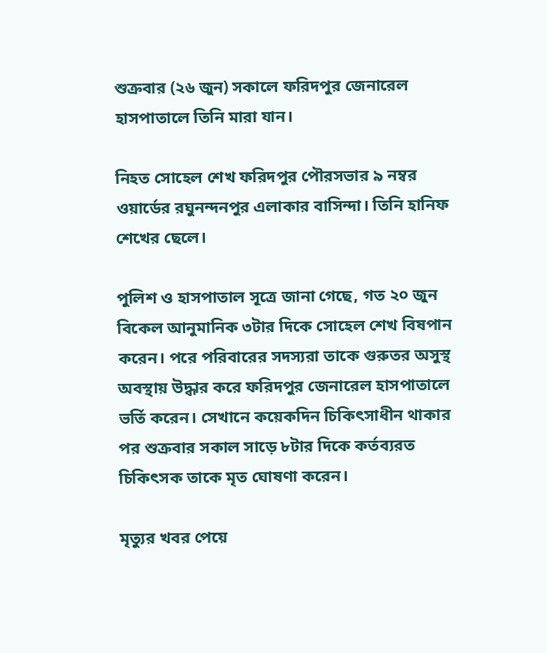শুক্রবার (২৬ জুন) সকালে ফরিদপুর জেনারেল হাসপাতালে তিনি মারা যান।

নিহত সোহেল শেখ ফরিদপুর পৌরসভার ৯ নম্বর ওয়ার্ডের রঘুনন্দনপুর এলাকার বাসিন্দা। তিনি হানিফ শেখের ছেলে।

পুলিশ ও হাসপাতাল সূত্রে জানা গেছে, গত ২০ জুন বিকেল আনুমানিক ৩টার দিকে সোহেল শেখ বিষপান করেন। পরে পরিবারের সদস্যরা তাকে গুরুতর অসুস্থ অবস্থায় উদ্ধার করে ফরিদপুর জেনারেল হাসপাতালে ভর্তি করেন। সেখানে কয়েকদিন চিকিৎসাধীন থাকার পর শুক্রবার সকাল সাড়ে ৮টার দিকে কর্তব্যরত চিকিৎসক তাকে মৃত ঘোষণা করেন।

মৃত্যুর খবর পেয়ে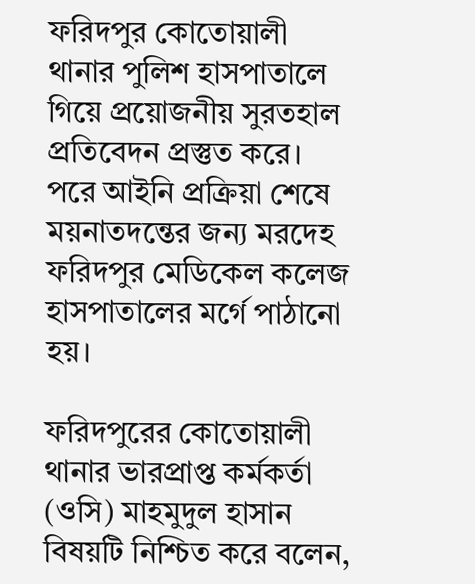ফরিদপুর কোতোয়ালী থানার পুলিশ হাসপাতালে গিয়ে প্রয়োজনীয় সুরতহাল প্রতিবেদন প্রস্তুত করে। পরে আইনি প্রক্রিয়া শেষে ময়নাতদন্তের জন্য মরদেহ ফরিদপুর মেডিকেল কলেজ হাসপাতালের মর্গে পাঠানো হয়।

ফরিদপুরের কোতোয়ালী থানার ভারপ্রাপ্ত কর্মকর্তা (ওসি) মাহমুদুল হাসান বিষয়টি নিশ্চিত করে বলেন,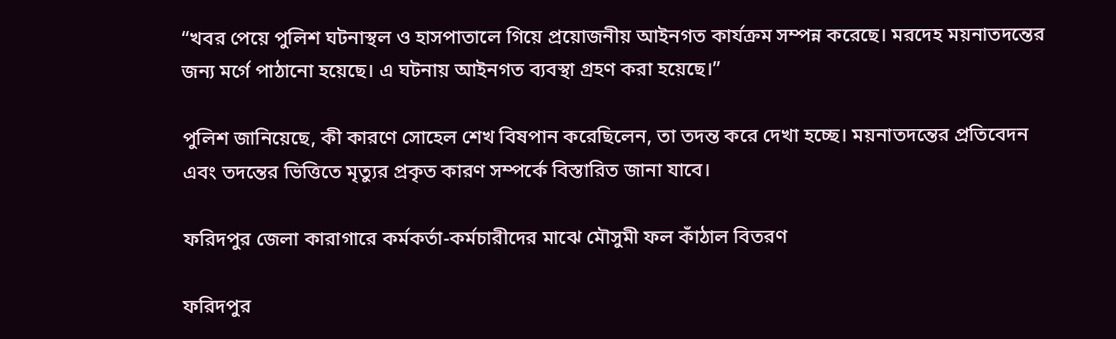“খবর পেয়ে পুলিশ ঘটনাস্থল ও হাসপাতালে গিয়ে প্রয়োজনীয় আইনগত কার্যক্রম সম্পন্ন করেছে। মরদেহ ময়নাতদন্তের জন্য মর্গে পাঠানো হয়েছে। এ ঘটনায় আইনগত ব্যবস্থা গ্রহণ করা হয়েছে।”

পুলিশ জানিয়েছে, কী কারণে সোহেল শেখ বিষপান করেছিলেন, তা তদন্ত করে দেখা হচ্ছে। ময়নাতদন্তের প্রতিবেদন এবং তদন্তের ভিত্তিতে মৃত্যুর প্রকৃত কারণ সম্পর্কে বিস্তারিত জানা যাবে।

ফরিদপুর জেলা কারাগারে কর্মকর্তা-কর্মচারীদের মাঝে মৌসুমী ফল কাঁঠাল বিতরণ

ফরিদপুর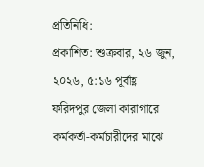প্রতিনিধি:
প্রকাশিত: শুক্রবার, ২৬ জুন, ২০২৬, ৫:১৬ পূর্বাহ্ণ
ফরিদপুর জেলা কারাগারে কর্মকর্তা-কর্মচারীদের মাঝে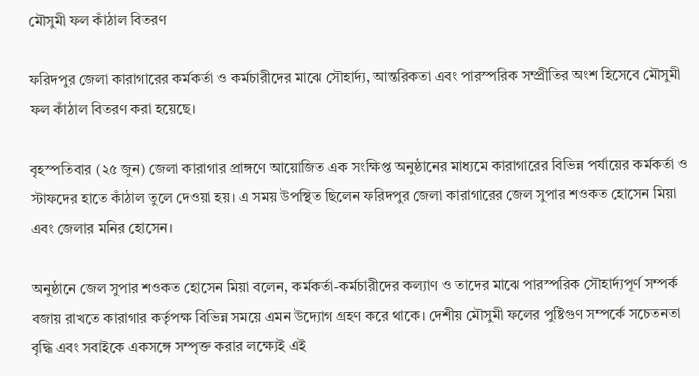মৌসুমী ফল কাঁঠাল বিতরণ

ফরিদপুর জেলা কারাগারের কর্মকর্তা ও কর্মচারীদের মাঝে সৌহার্দ্য, আন্তরিকতা এবং পারস্পরিক সম্প্রীতির অংশ হিসেবে মৌসুমী ফল কাঁঠাল বিতরণ করা হয়েছে।

বৃহস্পতিবার (২৫ জুন) জেলা কারাগার প্রাঙ্গণে আয়োজিত এক সংক্ষিপ্ত অনুষ্ঠানের মাধ্যমে কারাগারের বিভিন্ন পর্যায়ের কর্মকর্তা ও স্টাফদের হাতে কাঁঠাল তুলে দেওয়া হয়। এ সময় উপস্থিত ছিলেন ফরিদপুর জেলা কারাগারের জেল সুপার শওকত হোসেন মিয়া এবং জেলার মনির হোসেন।

অনুষ্ঠানে জেল সুপার শওকত হোসেন মিয়া বলেন, কর্মকর্তা-কর্মচারীদের কল্যাণ ও তাদের মাঝে পারস্পরিক সৌহার্দ্যপূর্ণ সম্পর্ক বজায় রাখতে কারাগার কর্তৃপক্ষ বিভিন্ন সময়ে এমন উদ্যোগ গ্রহণ করে থাকে। দেশীয় মৌসুমী ফলের পুষ্টিগুণ সম্পর্কে সচেতনতা বৃদ্ধি এবং সবাইকে একসঙ্গে সম্পৃক্ত করার লক্ষ্যেই এই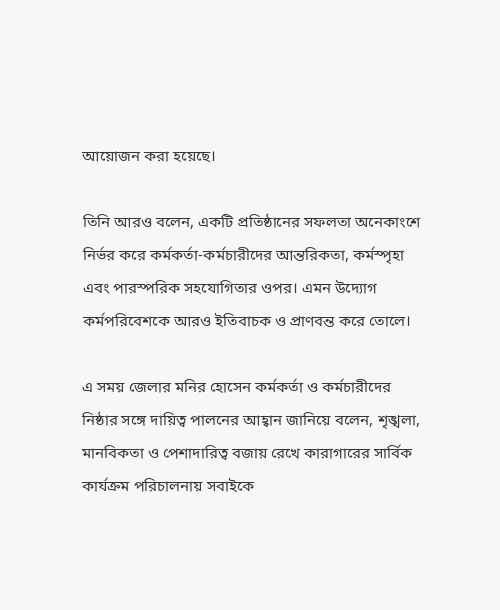আয়োজন করা হয়েছে।

তিনি আরও বলেন, একটি প্রতিষ্ঠানের সফলতা অনেকাংশে নির্ভর করে কর্মকর্তা-কর্মচারীদের আন্তরিকতা, কর্মস্পৃহা এবং পারস্পরিক সহযোগিতার ওপর। এমন উদ্যোগ কর্মপরিবেশকে আরও ইতিবাচক ও প্রাণবন্ত করে তোলে।

এ সময় জেলার মনির হোসেন কর্মকর্তা ও কর্মচারীদের নিষ্ঠার সঙ্গে দায়িত্ব পালনের আহ্বান জানিয়ে বলেন, শৃঙ্খলা, মানবিকতা ও পেশাদারিত্ব বজায় রেখে কারাগারের সার্বিক কার্যক্রম পরিচালনায় সবাইকে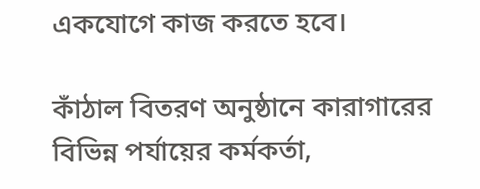একযোগে কাজ করতে হবে।

কাঁঠাল বিতরণ অনুষ্ঠানে কারাগারের বিভিন্ন পর্যায়ের কর্মকর্তা,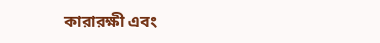কারারক্ষী এবং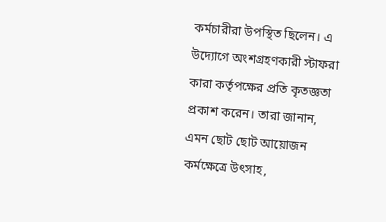কর্মচারীরা উপস্থিত ছিলেন। এ উদ্যোগে অংশগ্রহণকারী স্টাফরা কারা কর্তৃপক্ষের প্রতি কৃতজ্ঞতা প্রকাশ করেন। তারা জানান, এমন ছোট ছোট আয়োজন কর্মক্ষেত্রে উৎসাহ,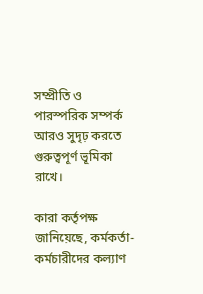সম্প্রীতি ও পারস্পরিক সম্পর্ক আরও সুদৃঢ় করতে গুরুত্বপূর্ণ ভূমিকা রাখে।

কারা কর্তৃপক্ষ জানিয়েছে, কর্মকর্তা-কর্মচারীদের কল্যাণ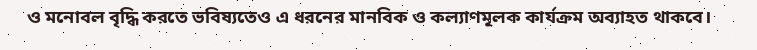ও মনোবল বৃদ্ধি করতে ভবিষ্যতেও এ ধরনের মানবিক ও কল্যাণমূলক কার্যক্রম অব্যাহত থাকবে।